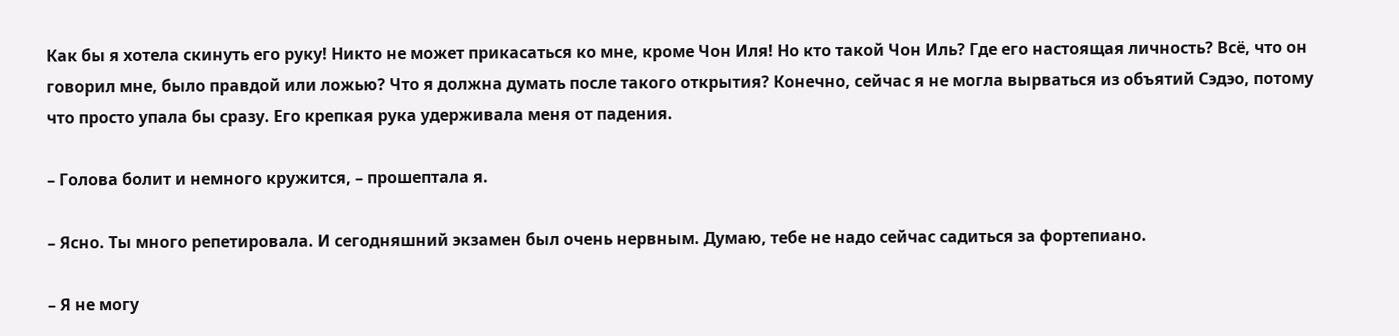Как бы я хотела скинуть его руку! Никто не может прикасаться ко мне, кроме Чон Иля! Но кто такой Чон Иль? Где его настоящая личность? Всё, что он говорил мне, было правдой или ложью? Что я должна думать после такого открытия? Конечно, сейчас я не могла вырваться из объятий Сэдэо, потому что просто упала бы сразу. Его крепкая рука удерживала меня от падения.

– Голова болит и немного кружится, – прошептала я.

– Ясно. Ты много репетировала. И сегодняшний экзамен был очень нервным. Думаю, тебе не надо сейчас садиться за фортепиано.

– Я не могу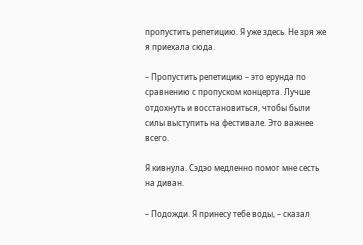пропустить репетицию. Я уже здесь. Не зря же я приехала сюда.

– Пропустить репетицию – это ерунда по сравнению с пропуском концерта. Лучше отдохнуть и восстановиться, чтобы были силы выступить на фестивале. Это важнее всего.

Я кивнула. Сэдэо медленно помог мне сесть на диван.

– Подожди. Я принесу тебе воды, – сказал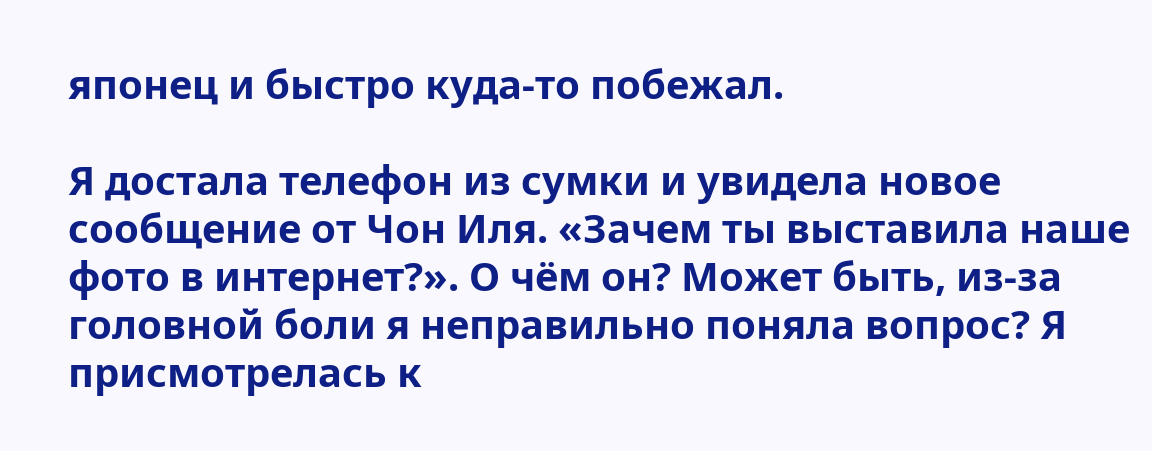японец и быстро куда-то побежал.

Я достала телефон из сумки и увидела новое сообщение от Чон Иля. «Зачем ты выставила наше фото в интернет?». О чём он? Может быть, из-за головной боли я неправильно поняла вопрос? Я присмотрелась к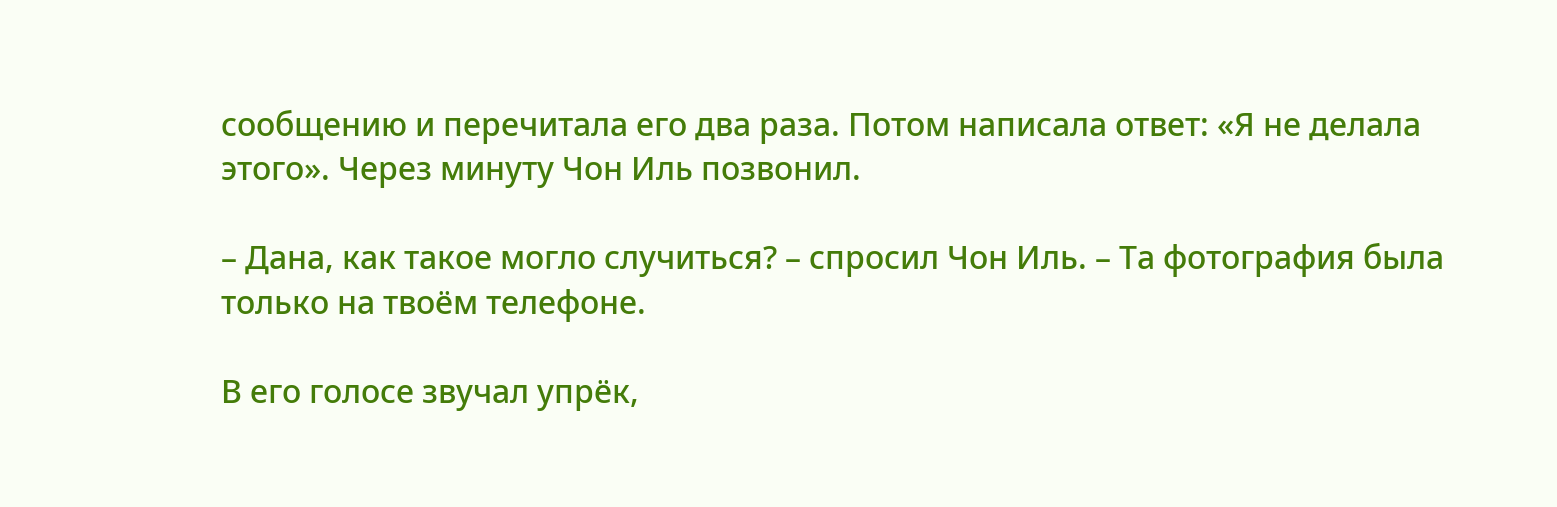сообщению и перечитала его два раза. Потом написала ответ: «Я не делала этого». Через минуту Чон Иль позвонил.

– Дана, как такое могло случиться? – спросил Чон Иль. – Та фотография была только на твоём телефоне.

В его голосе звучал упрёк,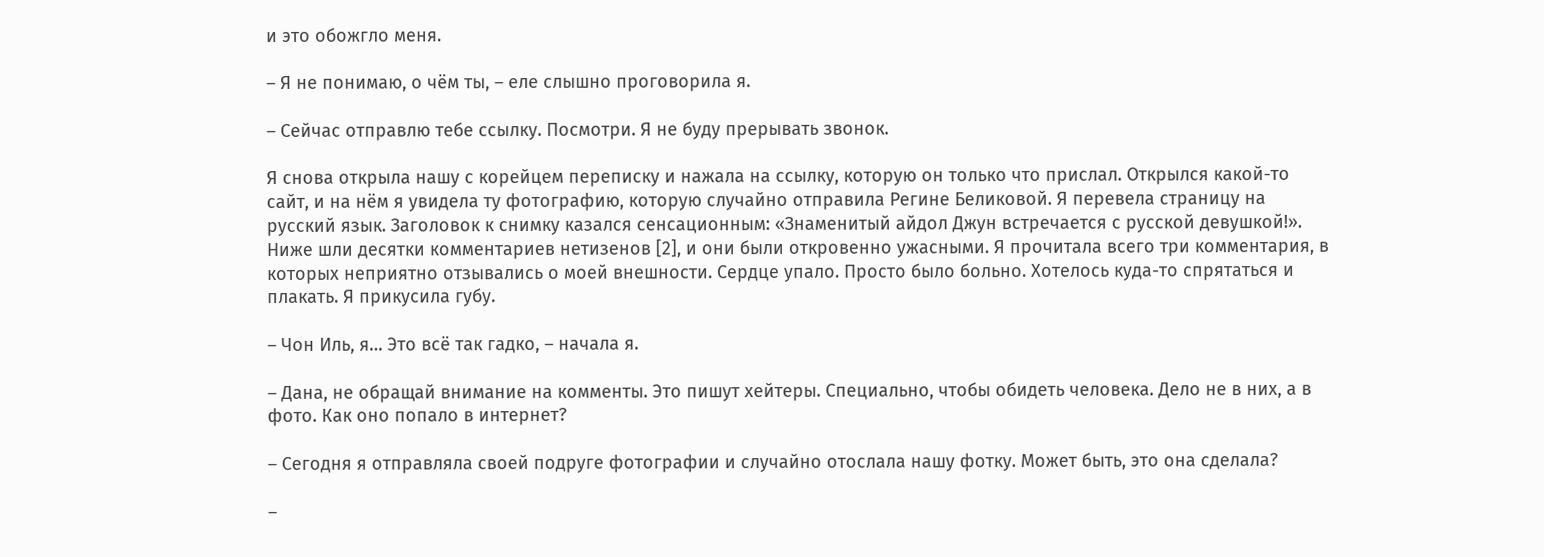и это обожгло меня.

– Я не понимаю, о чём ты, – еле слышно проговорила я.

– Сейчас отправлю тебе ссылку. Посмотри. Я не буду прерывать звонок.

Я снова открыла нашу с корейцем переписку и нажала на ссылку, которую он только что прислал. Открылся какой-то сайт, и на нём я увидела ту фотографию, которую случайно отправила Регине Беликовой. Я перевела страницу на русский язык. Заголовок к снимку казался сенсационным: «Знаменитый айдол Джун встречается с русской девушкой!». Ниже шли десятки комментариев нетизенов [2], и они были откровенно ужасными. Я прочитала всего три комментария, в которых неприятно отзывались о моей внешности. Сердце упало. Просто было больно. Хотелось куда-то спрятаться и плакать. Я прикусила губу.

– Чон Иль, я… Это всё так гадко, – начала я.

– Дана, не обращай внимание на комменты. Это пишут хейтеры. Специально, чтобы обидеть человека. Дело не в них, а в фото. Как оно попало в интернет?

– Сегодня я отправляла своей подруге фотографии и случайно отослала нашу фотку. Может быть, это она сделала?

–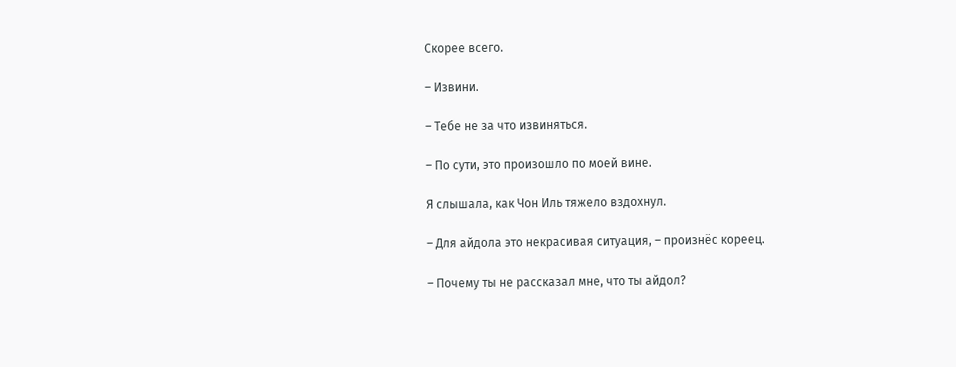Скорее всего.

– Извини.

– Тебе не за что извиняться.

– По сути, это произошло по моей вине.

Я слышала, как Чон Иль тяжело вздохнул.

– Для айдола это некрасивая ситуация, – произнёс кореец.

– Почему ты не рассказал мне, что ты айдол?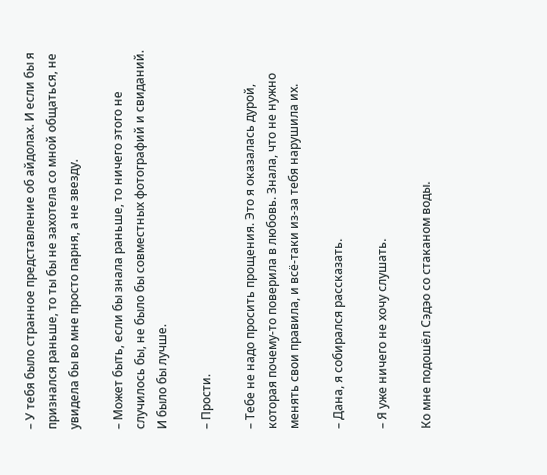– У тебя было странное представление об айдолах. И если бы я признался раньше, то ты бы не захотела со мной общаться, не увидела бы во мне просто парня, а не звезду.

– Может быть, если бы знала раньше, то ничего этого не случилось бы, не было бы совместных фотографий и свиданий. И было бы лучше.

– Прости.

– Тебе не надо просить прощения. Это я оказалась дурой, которая почему-то поверила в любовь. Знала, что не нужно менять свои правила, и всё-таки из-за тебя нарушила их.

– Дана, я собирался рассказать.

– Я уже ничего не хочу слушать.

Ко мне подошёл Сэдэо со стаканом воды.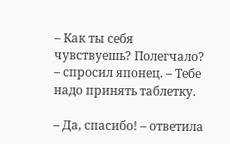– Как ты себя чувствуешь? Полегчало? – спросил японец. – Тебе надо принять таблетку.

– Да, спасибо! – ответила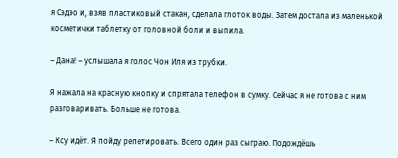я Сэдэо и, взяв пластиковый стакан, сделала глоток воды. Затем достала из маленькой косметички таблетку от головной боли и выпила.

– Дана! – услышала я голос Чон Иля из трубки.

Я нажала на красную кнопку и спрятала телефон в сумку. Сейчас я не готова с ним разговаривать. Больше не готова.

– Ксу идёт. Я пойду репетировать. Всего один раз сыграю. Подождёшь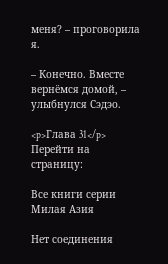меня? – проговорила я.

– Конечно. Вместе вернёмся домой, – улыбнулся Сэдэо.

<p>Глава 31</p>
Перейти на страницу:

Все книги серии Милая Азия

Нет соединения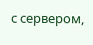с сервером,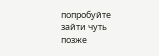попробуйте зайти чуть позже